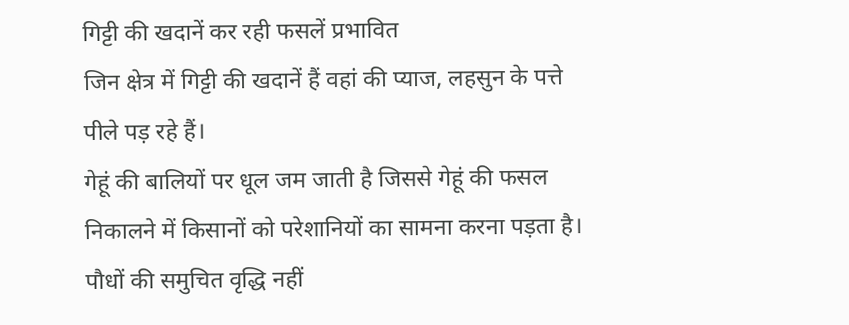गिट्टी की खदानें कर रही फसलें प्रभावित
जिन क्षेत्र में गिट्टी की खदानें हैं वहां की प्याज, लहसुन के पत्ते पीले पड़ रहे हैं।
गेहूं की बालियों पर धूल जम जाती है जिससे गेहूं की फसल निकालने में किसानों को परेशानियों का सामना करना पड़ता है।
पौधों की समुचित वृद्धि नहीं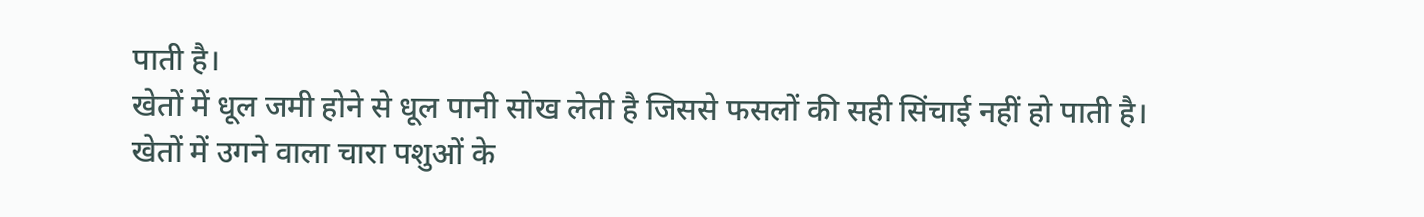पाती है।
खेतों में धूल जमी होने से धूल पानी सोख लेती है जिससे फसलों की सही सिंचाई नहीं हो पाती है।
खेतों में उगने वाला चारा पशुओं के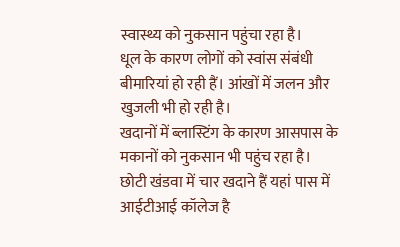स्वास्थ्य को नुकसान पहुंचा रहा है।
धूल के कारण लोगों को स्वांस संबंधी बीमारियां हो रही हैं। आंखों में जलन और खुजली भी हो रही है।
खदानों में ब्लास्टिंग के कारण आसपास के मकानों को नुकसान भी पहुंच रहा है।
छोटी खंडवा में चार खदाने हैं यहां पास में आईटीआई कॉलेज है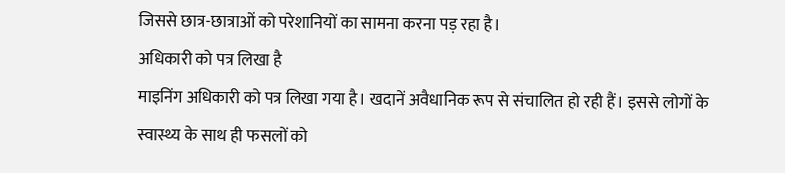जिससे छात्र-छात्राओं को परेशानियों का सामना करना पड़ रहा है।
अधिकारी को पत्र लिखा है
माइनिंग अधिकारी को पत्र लिखा गया है। खदानें अवैधानिक रूप से संचालित हो रही हैं। इससे लोगों के स्वास्थ्य के साथ ही फसलों को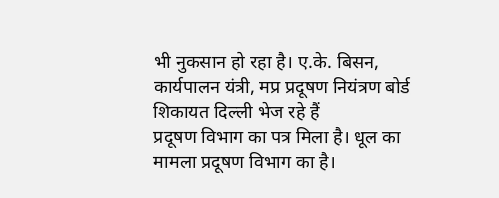भी नुकसान हो रहा है। ए.के. बिसन, कार्यपालन यंत्री, मप्र प्रदूषण नियंत्रण बोर्ड
शिकायत दिल्ली भेज रहे हैं
प्रदूषण विभाग का पत्र मिला है। धूल का मामला प्रदूषण विभाग का है।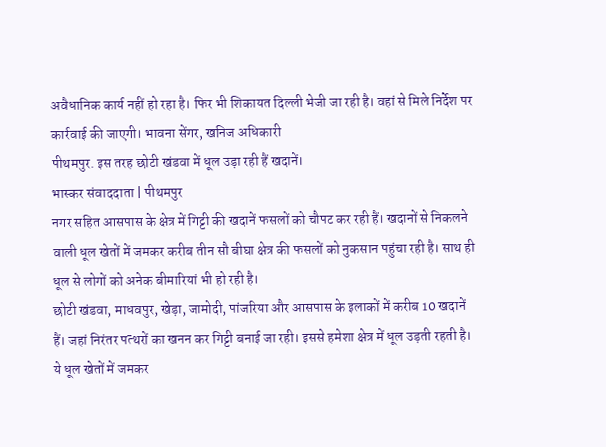अवैधानिक कार्य नहीं हो रहा है। फिर भी शिकायत दिल्ली भेजी जा रही है। वहां से मिले निर्देश पर कार्रवाई की जाएगी। भावना सेंगर, खनिज अधिकारी
पीथमपुर. इस तरह छोटी खंडवा में धूल उड़ा रही हैं खदानें।
भास्कर संवाददाता | पीथमपुर
नगर सहित आसपास के क्षेत्र में गिट्टी की खदानें फसलों को चौपट कर रही हैं। खदानों से निकलने वाली धूल खेतों में जमकर करीब तीन सौ बीघा क्षेत्र की फसलों को नुकसान पहुंचा रही है। साथ ही धूल से लोगों को अनेक बीमारियां भी हो रही है।
छोटी खंडवा, माधवपुर, खेड़ा, जामोदी, पांजरिया और आसपास के इलाकों में करीब 10 खदानें हैं। जहां निरंतर पत्थरों का खनन कर गिट्टी बनाई जा रही। इससे हमेशा क्षेत्र में धूल उड़ती रहती है। ये धूल खेतों में जमकर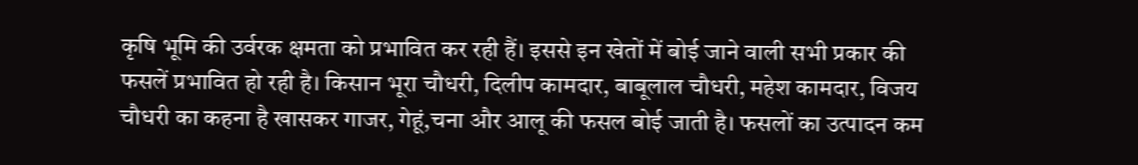कृषि भूमि की उर्वरक क्षमता को प्रभावित कर रही हैं। इससे इन खेतों में बोई जाने वाली सभी प्रकार की फसलें प्रभावित हो रही है। किसान भूरा चौधरी, दिलीप कामदार, बाबूलाल चौधरी, महेश कामदार, विजय चौधरी का कहना है खासकर गाजर, गेहूं,चना और आलू की फसल बोई जाती है। फसलों का उत्पादन कम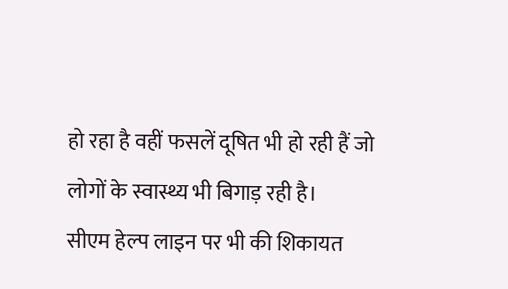हो रहा है वहीं फसलें दूषित भी हो रही हैं जो लोगों के स्वास्थ्य भी बिगाड़ रही है।
सीएम हेल्प लाइन पर भी की शिकायत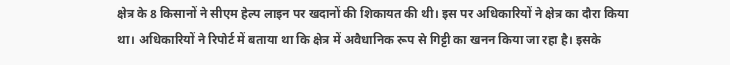क्षेत्र के 8 किसानों ने सीएम हेल्प लाइन पर खदानों की शिकायत की थी। इस पर अधिकारियों ने क्षेत्र का दौरा किया था। अधिकारियों ने रिपोर्ट में बताया था कि क्षेत्र में अवैधानिक रूप से गिट्टी का खनन किया जा रहा है। इसके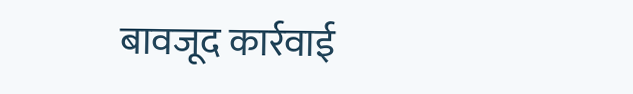बावजूद कार्रवाई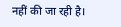नहीं की जा रही है।